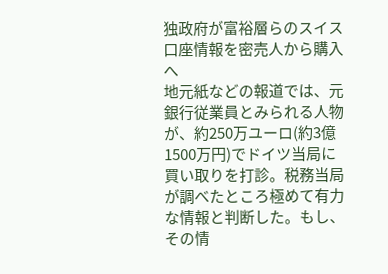独政府が富裕層らのスイス口座情報を密売人から購入へ
地元紙などの報道では、元銀行従業員とみられる人物が、約250万ユーロ(約3億1500万円)でドイツ当局に買い取りを打診。税務当局が調べたところ極めて有力な情報と判断した。もし、その情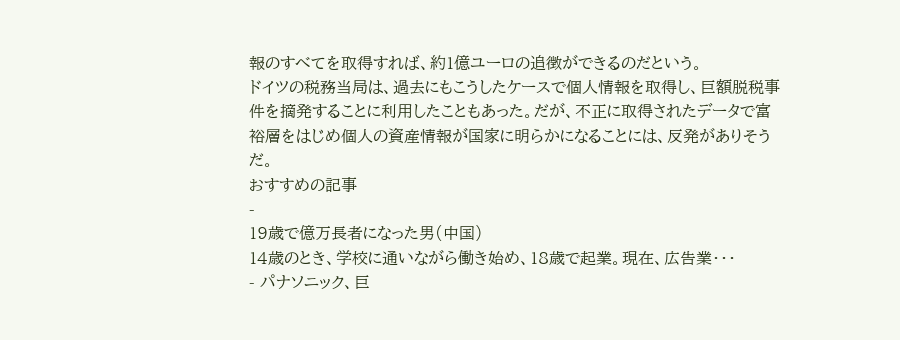報のすべてを取得すれば、約1億ユーロの追徴ができるのだという。
ドイツの税務当局は、過去にもこうしたケースで個人情報を取得し、巨額脱税事件を摘発することに利用したこともあった。だが、不正に取得されたデータで富裕層をはじめ個人の資産情報が国家に明らかになることには、反発がありそうだ。
おすすめの記事
-
19歳で億万長者になった男(中国)
14歳のとき、学校に通いながら働き始め、18歳で起業。現在、広告業・・・
- パナソニック、巨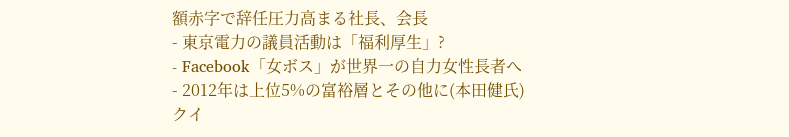額赤字で辞任圧力高まる社長、会長
- 東京電力の議員活動は「福利厚生」?
- Facebook「女ボス」が世界一の自力女性長者へ
- 2012年は上位5%の富裕層とその他に(本田健氏)
クイ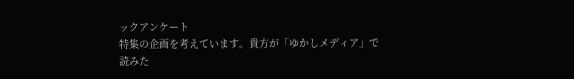ックアンケート
特集の企画を考えています。貴方が「ゆかしメディア」で読みた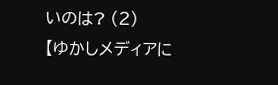いのは? (2)
【ゆかしメディアに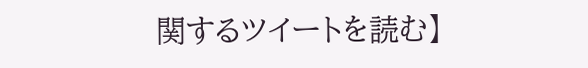関するツイートを読む】